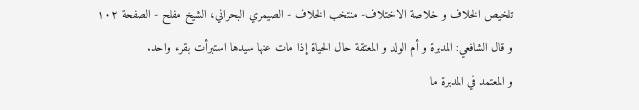تلخيص الخلاف و خلاصة الاختلاف- منتخب الخلاف - الصيمري البحراني، الشيخ مفلح - الصفحة ١٠٢
و قال الشافعي: المدبرة و أم الولد و المعتقة حال الحياة إذا مات عنها سيدها استبرأت بقرء واحد.
و المعتمد في المدبرة ما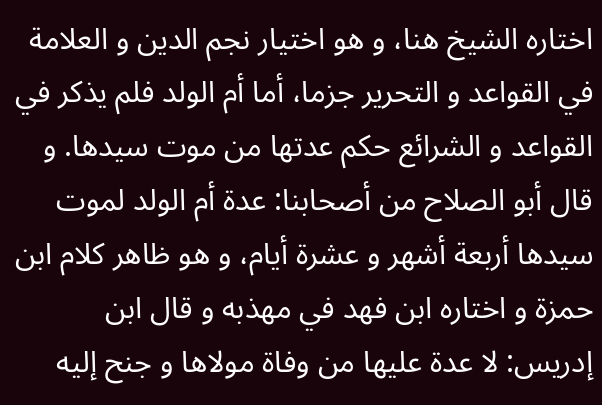اختاره الشيخ هنا، و هو اختيار نجم الدين و العلامة في القواعد و التحرير جزما، أما أم الولد فلم يذكر في القواعد و الشرائع حكم عدتها من موت سيدها. و قال أبو الصلاح من أصحابنا: عدة أم الولد لموت سيدها أربعة أشهر و عشرة أيام، و هو ظاهر كلام ابن حمزة و اختاره ابن فهد في مهذبه و قال ابن إدريس: لا عدة عليها من وفاة مولاها و جنح إليه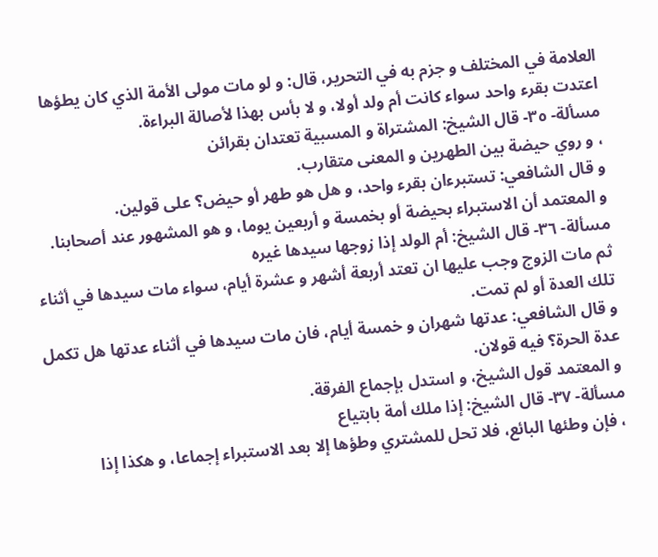العلامة في المختلف و جزم به في التحرير، قال: و لو مات مولى الأمة الذي كان يطؤها اعتدت بقرء واحد سواء كانت أم ولد أولا، و لا بأس بهذا لأصالة البراءة.
مسألة- ٣٥- قال الشيخ: المشتراة و المسبية تعتدان بقرائن
، و روي حيضة بين الطهرين و المعنى متقارب.
و قال الشافعي: تستبرءان بقرء واحد، و هل هو طهر أو حيض؟ على قولين.
و المعتمد أن الاستبراء بحيضة أو بخمسة و أربعين يوما، و هو المشهور عند أصحابنا.
مسألة- ٣٦- قال الشيخ: أم الولد إذا زوجها سيدها غيره
ثم مات الزوج وجب عليها ان تعتد أربعة أشهر و عشرة أيام، سواء مات سيدها في أثناء تلك العدة أو لم تمت.
و قال الشافعي: عدتها شهران و خمسة أيام، فان مات سيدها في أثناء عدتها هل تكمل عدة الحرة؟ فيه قولان.
و المعتمد قول الشيخ، و استدل بإجماع الفرقة.
مسألة- ٣٧- قال الشيخ: إذا ملك أمة بابتياع
، فإن وطئها البائع، فلا تحل للمشتري وطؤها إلا بعد الاستبراء إجماعا، و هكذا إذا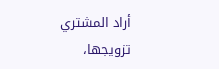أراد المشتري تزويجها،